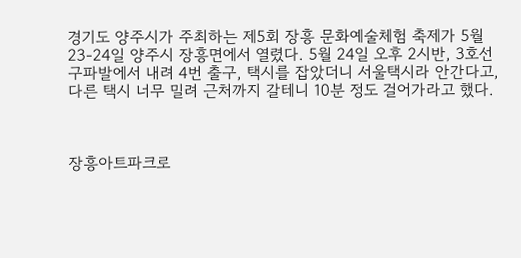경기도 양주시가 주최하는 제5회 장흥 문화예술체험 축제가 5월23-24일 양주시 장흥면에서 열렸다. 5월 24일 오후 2시반, 3호선 구파발에서 내려 4번 출구, 택시를 잡았더니 서울택시라 안간다고, 다른 택시 너무 밀려 근처까지 갈테니 10분 정도 걸어가라고 했다.



장흥아트파크로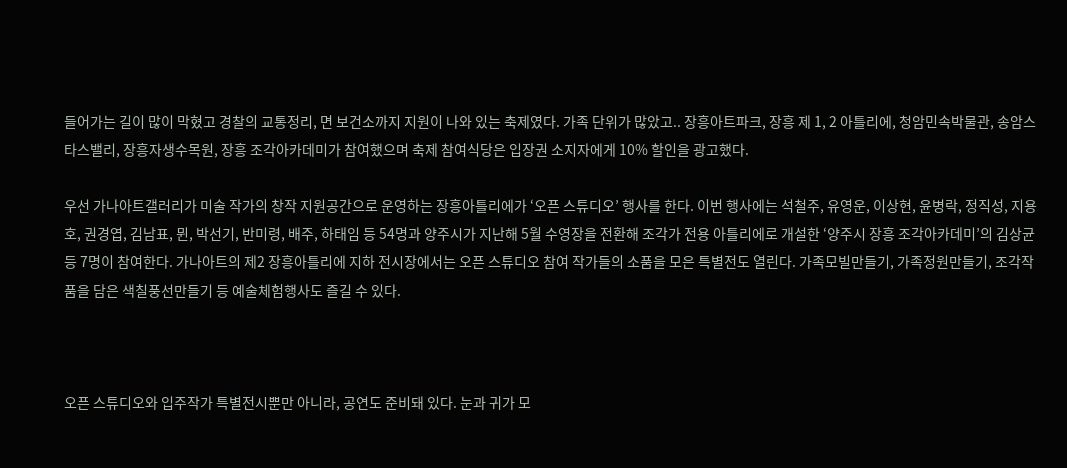들어가는 길이 많이 막혔고 경찰의 교통정리, 면 보건소까지 지원이 나와 있는 축제였다. 가족 단위가 많았고.. 장흥아트파크, 장흥 제 1, 2 아틀리에, 청암민속박물관, 송암스타스밸리, 장흥자생수목원, 장흥 조각아카데미가 참여했으며 축제 참여식당은 입장권 소지자에게 10% 할인을 광고했다.

우선 가나아트갤러리가 미술 작가의 창작 지원공간으로 운영하는 장흥아틀리에가 ‘오픈 스튜디오’ 행사를 한다. 이번 행사에는 석철주, 유영운, 이상현, 윤병락, 정직성, 지용호, 권경엽, 김남표, 뮌, 박선기, 반미령, 배주, 하태임 등 54명과 양주시가 지난해 5월 수영장을 전환해 조각가 전용 아틀리에로 개설한 ‘양주시 장흥 조각아카데미’의 김상균 등 7명이 참여한다. 가나아트의 제2 장흥아틀리에 지하 전시장에서는 오픈 스튜디오 참여 작가들의 소품을 모은 특별전도 열린다. 가족모빌만들기, 가족정원만들기, 조각작품을 담은 색칠풍선만들기 등 예술체험행사도 즐길 수 있다.



오픈 스튜디오와 입주작가 특별전시뿐만 아니라, 공연도 준비돼 있다. 눈과 귀가 모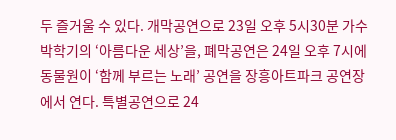두 즐거울 수 있다. 개막공연으로 23일 오후 5시30분 가수 박학기의 ‘아름다운 세상’을, 폐막공연은 24일 오후 7시에 동물원이 ‘함께 부르는 노래’ 공연을 장흥아트파크 공연장에서 연다. 특별공연으로 24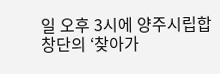일 오후 3시에 양주시립합창단의 ‘찾아가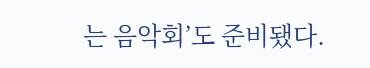는 음악회’도 준비됐다.